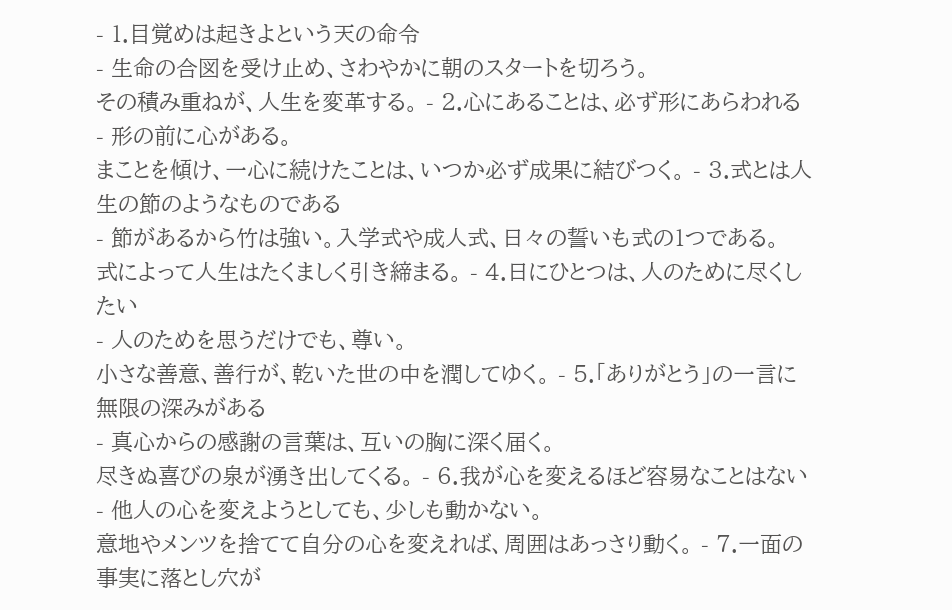- 1.目覚めは起きよという天の命令
- 生命の合図を受け止め、さわやかに朝のスタートを切ろう。
その積み重ねが、人生を変革する。 - 2.心にあることは、必ず形にあらわれる
- 形の前に心がある。
まことを傾け、一心に続けたことは、いつか必ず成果に結びつく。 - 3.式とは人生の節のようなものである
- 節があるから竹は強い。入学式や成人式、日々の誓いも式の1つである。
式によって人生はたくましく引き締まる。 - 4.日にひとつは、人のために尽くしたい
- 人のためを思うだけでも、尊い。
小さな善意、善行が、乾いた世の中を潤してゆく。 - 5.「ありがとう」の一言に無限の深みがある
- 真心からの感謝の言葉は、互いの胸に深く届く。
尽きぬ喜びの泉が湧き出してくる。 - 6.我が心を変えるほど容易なことはない
- 他人の心を変えようとしても、少しも動かない。
意地やメンツを捨てて自分の心を変えれば、周囲はあっさり動く。 - 7.一面の事実に落とし穴が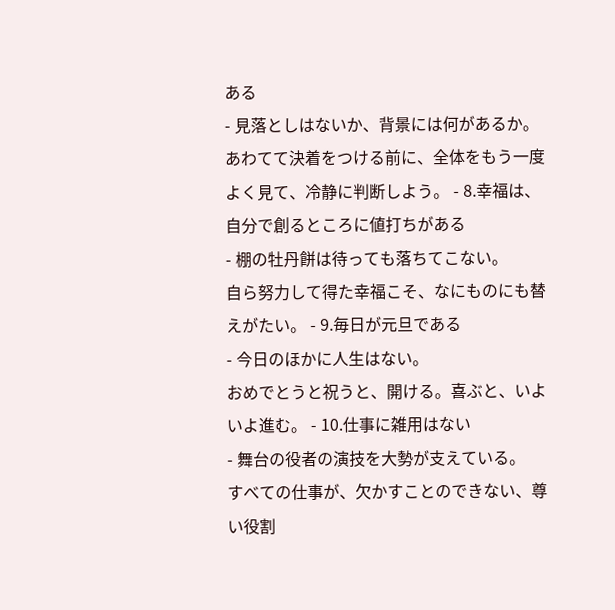ある
- 見落としはないか、背景には何があるか。
あわてて決着をつける前に、全体をもう一度よく見て、冷静に判断しよう。 - 8.幸福は、自分で創るところに値打ちがある
- 棚の牡丹餅は待っても落ちてこない。
自ら努力して得た幸福こそ、なにものにも替えがたい。 - 9.毎日が元旦である
- 今日のほかに人生はない。
おめでとうと祝うと、開ける。喜ぶと、いよいよ進む。 - 10.仕事に雑用はない
- 舞台の役者の演技を大勢が支えている。
すべての仕事が、欠かすことのできない、尊い役割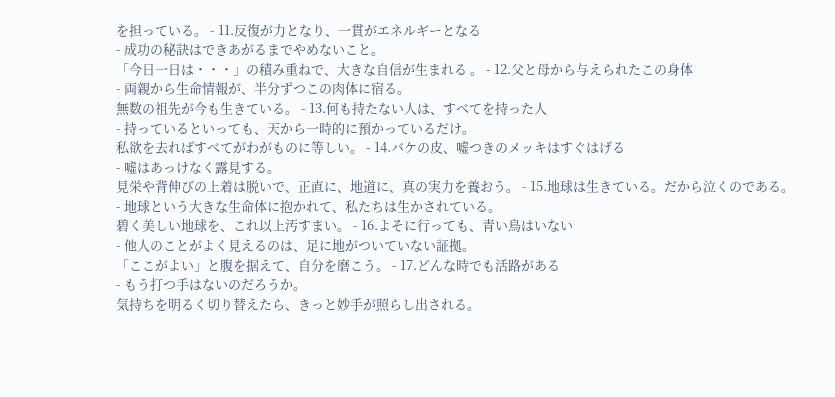を担っている。 - 11.反復が力となり、一貫がエネルギーとなる
- 成功の秘訣はできあがるまでやめないこと。
「今日一日は・・・」の積み重ねで、大きな自信が生まれる 。 - 12.父と母から与えられたこの身体
- 両親から生命情報が、半分ずつこの肉体に宿る。
無数の祖先が今も生きている。 - 13.何も持たない人は、すべてを持った人
- 持っているといっても、天から一時的に預かっているだけ。
私欲を去ればすべてがわがものに等しい。 - 14.バケの皮、嘘つきのメッキはすぐはげる
- 嘘はあっけなく露見する。
見栄や背伸びの上着は脱いで、正直に、地道に、真の実力を養おう。 - 15.地球は生きている。だから泣くのである。
- 地球という大きな生命体に抱かれて、私たちは生かされている。
碧く美しい地球を、これ以上汚すまい。 - 16.よそに行っても、青い鳥はいない
- 他人のことがよく見えるのは、足に地がついていない証拠。
「ここがよい」と腹を据えて、自分を磨こう。 - 17.どんな時でも活路がある
- もう打つ手はないのだろうか。
気持ちを明るく切り替えたら、きっと妙手が照らし出される。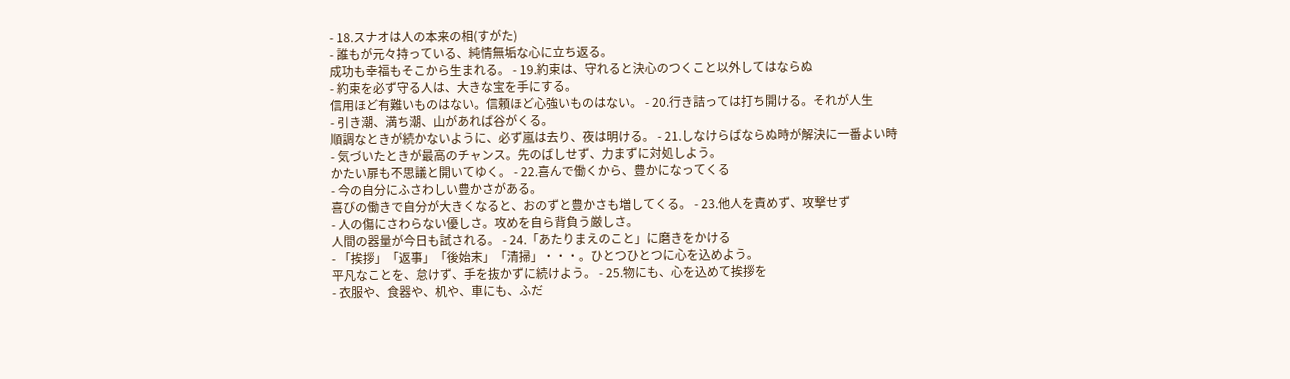- 18.スナオは人の本来の相(すがた)
- 誰もが元々持っている、純情無垢な心に立ち返る。
成功も幸福もそこから生まれる。 - 19.約束は、守れると決心のつくこと以外してはならぬ
- 約束を必ず守る人は、大きな宝を手にする。
信用ほど有難いものはない。信頼ほど心強いものはない。 - 20.行き詰っては打ち開ける。それが人生
- 引き潮、満ち潮、山があれば谷がくる。
順調なときが続かないように、必ず嵐は去り、夜は明ける。 - 21.しなけらばならぬ時が解決に一番よい時
- 気づいたときが最高のチャンス。先のばしせず、力まずに対処しよう。
かたい扉も不思議と開いてゆく。 - 22.喜んで働くから、豊かになってくる
- 今の自分にふさわしい豊かさがある。
喜びの働きで自分が大きくなると、おのずと豊かさも増してくる。 - 23.他人を責めず、攻撃せず
- 人の傷にさわらない優しさ。攻めを自ら背負う厳しさ。
人間の器量が今日も試される。 - 24.「あたりまえのこと」に磨きをかける
- 「挨拶」「返事」「後始末」「清掃」・・・。ひとつひとつに心を込めよう。
平凡なことを、怠けず、手を抜かずに続けよう。 - 25.物にも、心を込めて挨拶を
- 衣服や、食器や、机や、車にも、ふだ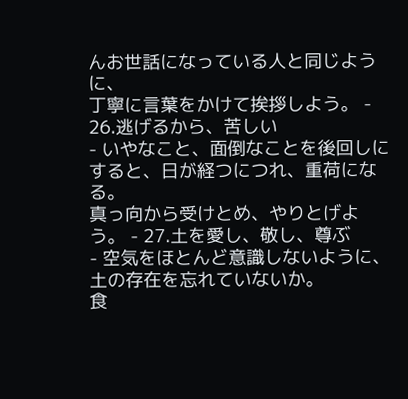んお世話になっている人と同じように、
丁寧に言葉をかけて挨拶しよう。 - 26.逃げるから、苦しい
- いやなこと、面倒なことを後回しにすると、日が経つにつれ、重荷になる。
真っ向から受けとめ、やりとげよう。 - 27.土を愛し、敬し、尊ぶ
- 空気をほとんど意識しないように、土の存在を忘れていないか。
食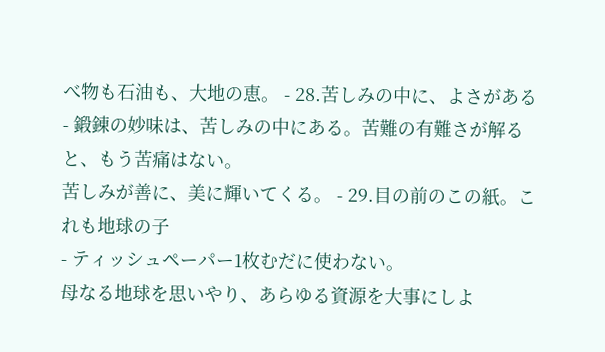べ物も石油も、大地の恵。 - 28.苦しみの中に、よさがある
- 鍛錬の妙味は、苦しみの中にある。苦難の有難さが解ると、もう苦痛はない。
苦しみが善に、美に輝いてくる。 - 29.目の前のこの紙。これも地球の子
- ティッシュペーパー1枚むだに使わない。
母なる地球を思いやり、あらゆる資源を大事にしよ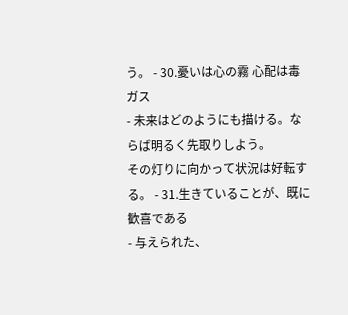う。 - 30.憂いは心の霧 心配は毒ガス
- 未来はどのようにも描ける。ならば明るく先取りしよう。
その灯りに向かって状況は好転する。 - 31.生きていることが、既に歓喜である
- 与えられた、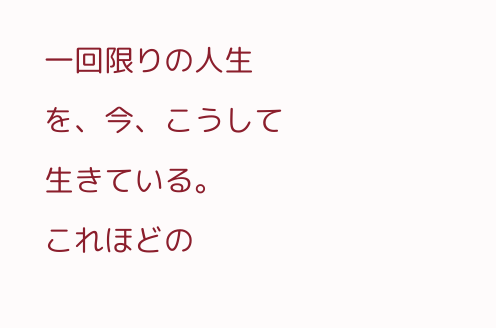一回限りの人生を、今、こうして生きている。
これほどの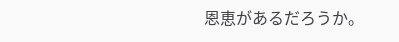恩恵があるだろうか。